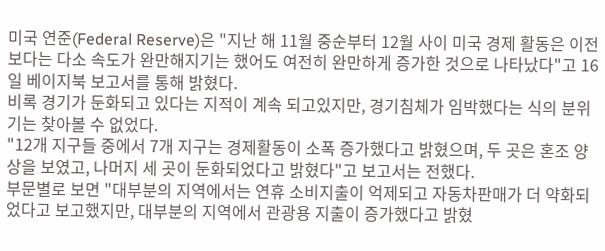미국 연준(Federal Reserve)은 "지난 해 11월 중순부터 12월 사이 미국 경제 활동은 이전보다는 다소 속도가 완만해지기는 했어도 여전히 완만하게 증가한 것으로 나타났다"고 16일 베이지북 보고서를 통해 밝혔다.
비록 경기가 둔화되고 있다는 지적이 계속 되고있지만, 경기침체가 임박했다는 식의 분위기는 찾아볼 수 없었다.
"12개 지구들 중에서 7개 지구는 경제활동이 소폭 증가했다고 밝혔으며, 두 곳은 혼조 양상을 보였고, 나머지 세 곳이 둔화되었다고 밝혔다"고 보고서는 전했다.
부문별로 보면 "대부분의 지역에서는 연휴 소비지출이 억제되고 자동차판매가 더 약화되었다고 보고했지만, 대부분의 지역에서 관광용 지출이 증가했다고 밝혔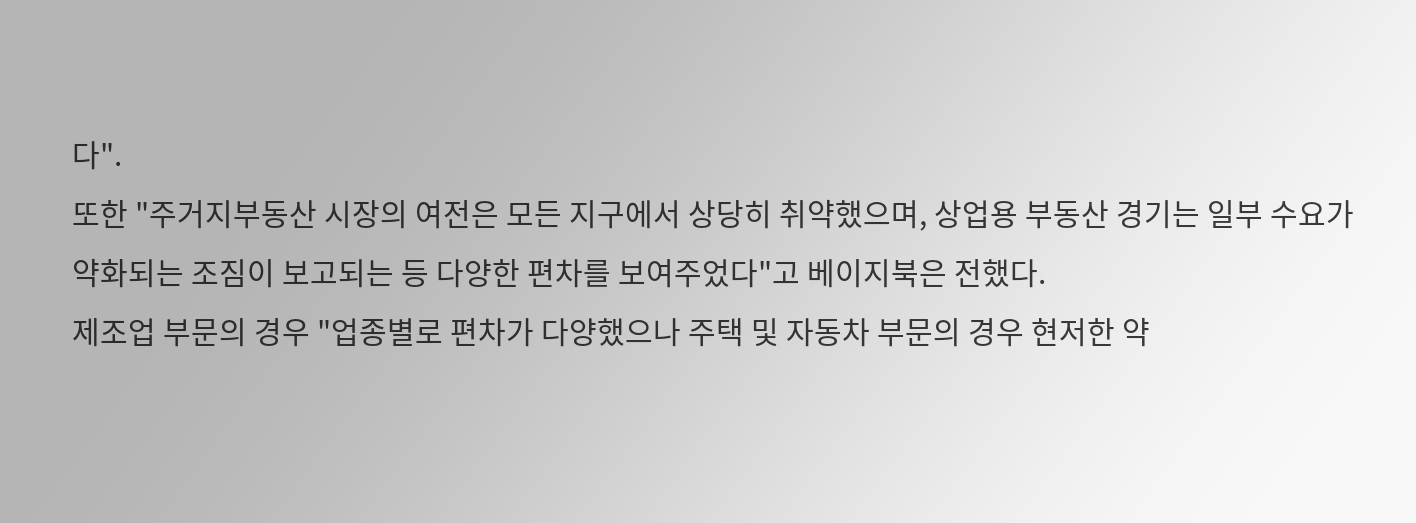다".
또한 "주거지부동산 시장의 여전은 모든 지구에서 상당히 취약했으며, 상업용 부동산 경기는 일부 수요가 약화되는 조짐이 보고되는 등 다양한 편차를 보여주었다"고 베이지북은 전했다.
제조업 부문의 경우 "업종별로 편차가 다양했으나 주택 및 자동차 부문의 경우 현저한 약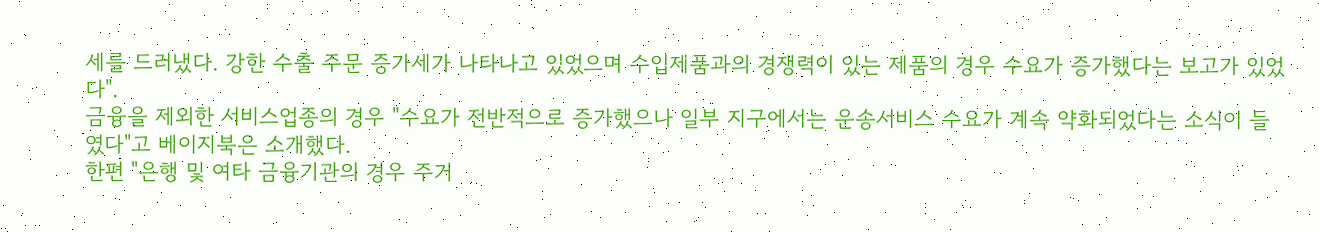세를 드러냈다. 강한 수출 주문 증가세가 나타나고 있었으며 수입제품과의 경쟁력이 있는 제품의 경우 수요가 증가했다는 보고가 있었다".
금융을 제외한 서비스업종의 경우 "수요가 전반적으로 증가했으나 일부 지구에서는 운송서비스 수요가 계속 약화되었다는 소식이 들였다"고 베이지북은 소개했다.
한편 "은행 및 여타 금융기관의 경우 주거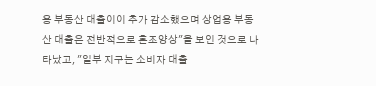용 부동산 대출이이 추가 감소했으며 상업용 부동산 대출은 전반적으로 혼조양상"을 보인 것으로 나타났고, "일부 지구는 소비자 대출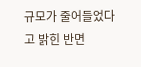규모가 줄어들었다고 밝힌 반면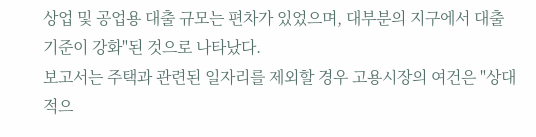상업 및 공업용 대출 규모는 편차가 있었으며, 대부분의 지구에서 대출기준이 강화"된 것으로 나타났다.
보고서는 주택과 관련된 일자리를 제외할 경우 고용시장의 여건은 "상대적으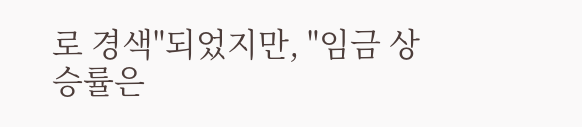로 경색"되었지만, "임금 상승률은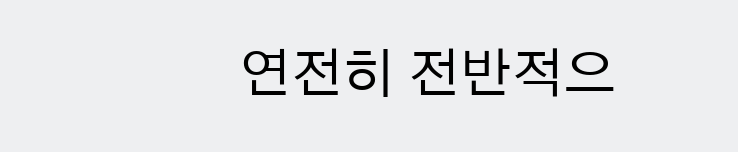연전히 전반적으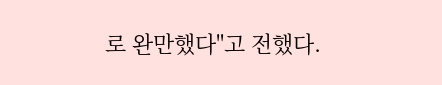로 완만했다"고 전했다.